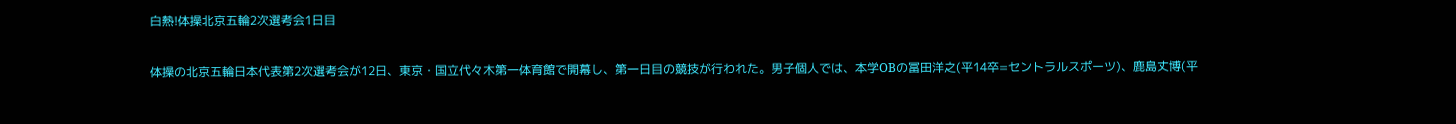白熱!体操北京五輪2次選考会1日目

体操の北京五輪日本代表第2次選考会が12日、東京・国立代々木第一体育館で開幕し、第一日目の競技が行われた。男子個人では、本学OBの冨田洋之(平14卒=セントラルスポーツ)、鹿島丈博(平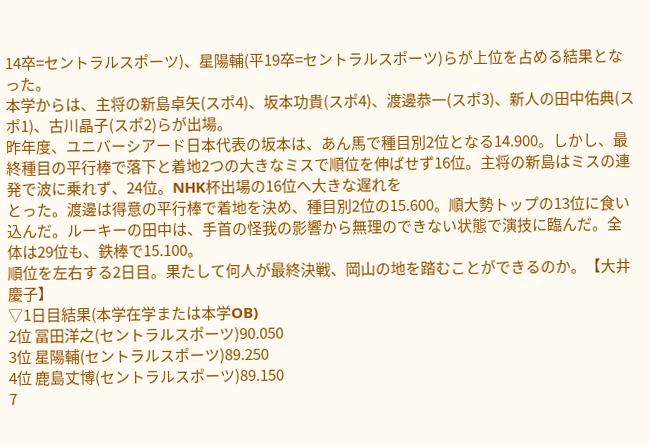14卒=セントラルスポーツ)、星陽輔(平19卒=セントラルスポーツ)らが上位を占める結果となった。
本学からは、主将の新島卓矢(スポ4)、坂本功貴(スポ4)、渡邊恭一(スポ3)、新人の田中佑典(スポ1)、古川晶子(スポ2)らが出場。
昨年度、ユニバーシアード日本代表の坂本は、あん馬で種目別2位となる14.900。しかし、最終種目の平行棒で落下と着地2つの大きなミスで順位を伸ばせず16位。主将の新島はミスの連発で波に乗れず、24位。NHK杯出場の16位へ大きな遅れを
とった。渡邊は得意の平行棒で着地を決め、種目別2位の15.600。順大勢トップの13位に食い込んだ。ルーキーの田中は、手首の怪我の影響から無理のできない状態で演技に臨んだ。全体は29位も、鉄棒で15.100。
順位を左右する2日目。果たして何人が最終決戦、岡山の地を踏むことができるのか。【大井慶子】
▽1日目結果(本学在学または本学OB)
2位 冨田洋之(セントラルスポーツ)90.050
3位 星陽輔(セントラルスポーツ)89.250
4位 鹿島丈博(セントラルスポーツ)89.150
7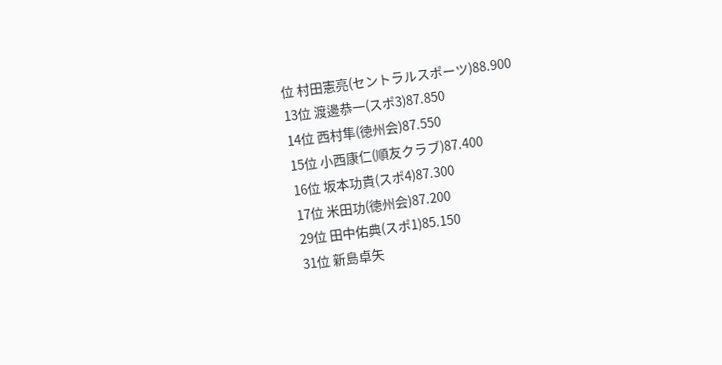位 村田憲亮(セントラルスポーツ)88.900
13位 渡邊恭一(スポ3)87.850
14位 西村隼(徳州会)87.550
15位 小西康仁(順友クラブ)87.400
16位 坂本功貴(スポ4)87.300
17位 米田功(徳州会)87.200
29位 田中佑典(スポ1)85.150
31位 新島卓矢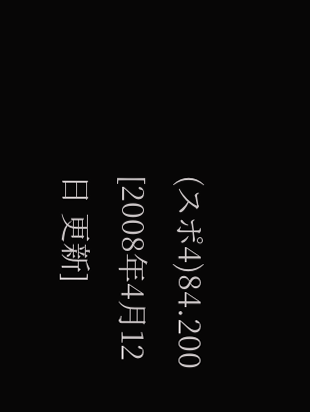(スポ4)84.200
[2008年4月12日 更新]